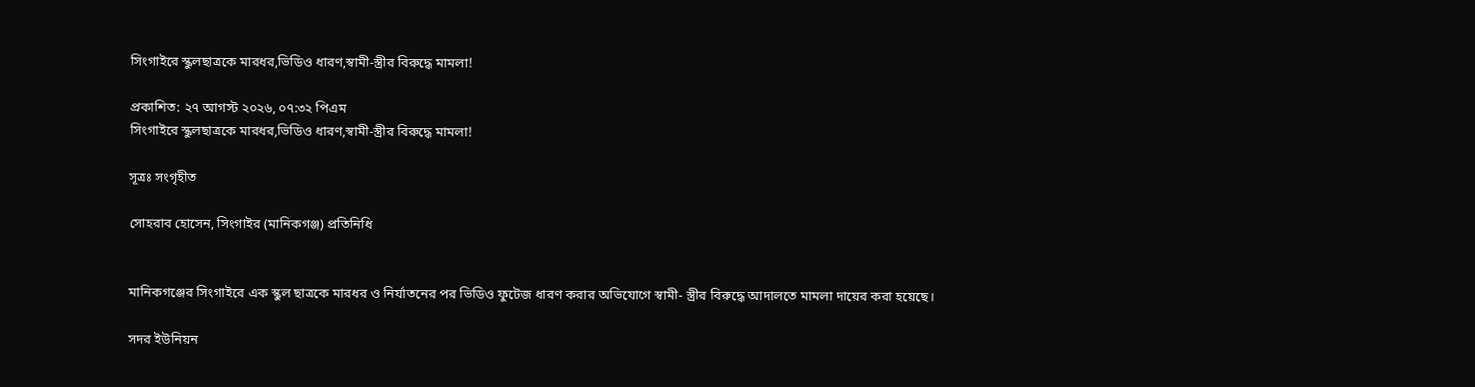সিংগাইরে স্কুলছাত্রকে মারধর,ভিডিও ধারণ,স্বামী-স্ত্রীর বিরুদ্ধে মামলা!

প্রকাশিত: ২৭ আগস্ট ২০২৬, ০৭:৩২ পিএম
সিংগাইরে স্কুলছাত্রকে মারধর,ভিডিও ধারণ,স্বামী-স্ত্রীর বিরুদ্ধে মামলা!

সূত্রঃ সংগৃহীত

সোহরাব হোসেন, সিংগাইর (মানিকগঞ্জ) প্রতিনিধি


মানিকগঞ্জের সিংগাইরে এক স্কুল ছাত্রকে মারধর ও নির্যাতনের পর ভিডিও ফুটেজ ধারণ করার অভিযোগে স্বামী- স্ত্রীর বিরুদ্ধে আদালতে মামলা দায়ের করা হয়েছে।

সদর ইউনিয়ন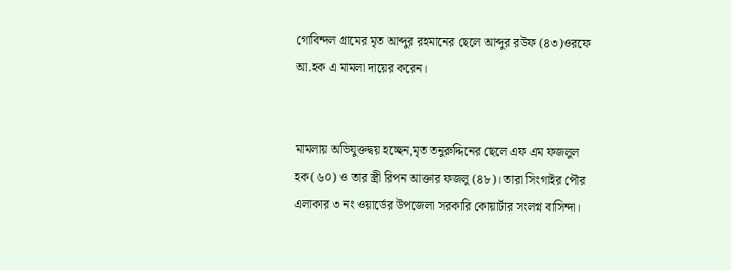গোবিন্দল গ্রামের মৃত আব্দুর রহমানের ছেলে আব্দুর রউফ (৪৩)ওরফে আ.হক এ মামলা দায়ের করেন।


মামলায় অভিযুক্তদ্বয় হচ্ছেন,মৃত তনুরুদ্দিনের ছেলে এফ এম ফজলুল হক(৬০) ও তার স্ত্রী রিপন আক্তার ফজলু (৪৮)। তারা সিংগাইর পৌর এলাকার ৩ নং ওয়ার্ডের উপজেলা সরকারি কোয়ার্টার সংলগ্ন বাসিন্দা।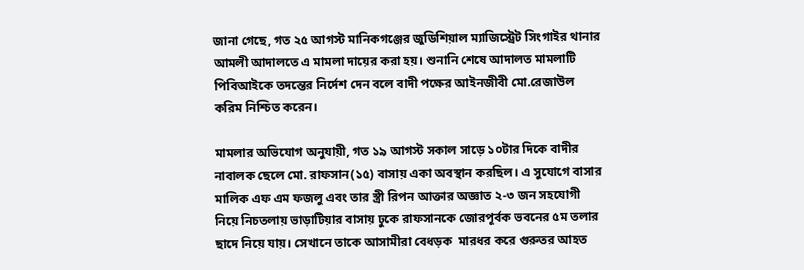জানা গেছে, গত ২৫ আগস্ট মানিকগঞ্জের জুডিশিয়াল ম্যাজিস্ট্রেট সিংগাইর থানার আমলী আদালতে এ মামলা দায়ের করা হয়। শুনানি শেষে আদালত মামলাটি পিবিআইকে তদন্তের নির্দেশ দেন বলে বাদী পক্ষের আইনজীবী মো.রেজাউল করিম নিশ্চিত করেন।

মামলার অভিযোগ অনুযায়ী, গত ১৯ আগস্ট সকাল সাড়ে ১০টার দিকে বাদীর নাবালক ছেলে মো. রাফসান(১৫) বাসায় একা অবস্থান করছিল। এ সুযোগে বাসার মালিক এফ এম ফজলু এবং তার স্ত্রী রিপন আক্তার অজ্ঞাত ২-৩ জন সহযোগী নিয়ে নিচতলায় ভাড়াটিয়ার বাসায় ঢুকে রাফসানকে জোরপূর্বক ভবনের ৫ম তলার ছাদে নিয়ে যায়। সেখানে তাকে আসামীরা বেধড়ক  মারধর করে গুরুতর আহত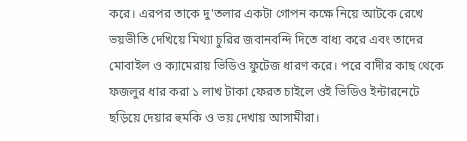করে। এরপর তাকে দু'তলার একটা গোপন কক্ষে নিয়ে আটকে রেখে ভয়ভীতি দেখিয়ে মিথ্যা চুরির জবানবন্দি দিতে বাধ্য করে এবং তাদের মোবাইল ও ক্যামেরায় ভিডিও ফুটেজ ধারণ করে। পরে বাদীর কাছ থেকে ফজলুর ধার করা ১ লাখ টাকা ফেরত চাইলে ওই ভিডিও ইন্টারনেটে ছড়িয়ে দেয়ার হুমকি ও ভয় দেখায় আসামীরা।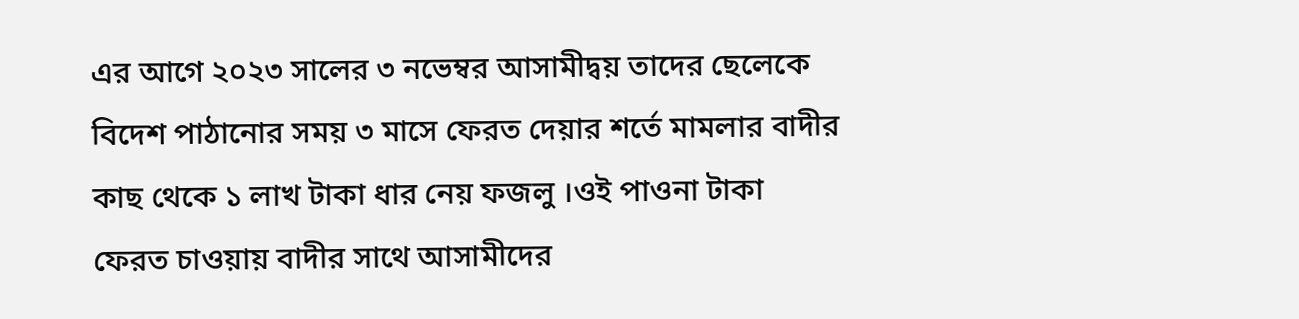এর আগে ২০২৩ সালের ৩ নভেম্বর আসামীদ্বয় তাদের ছেলেকে বিদেশ পাঠানোর সময় ৩ মাসে ফেরত দেয়ার শর্তে মামলার বাদীর কাছ থেকে ১ লাখ টাকা ধার নেয় ফজলু ।ওই পাওনা টাকা ফেরত চাওয়ায় বাদীর সাথে আসামীদের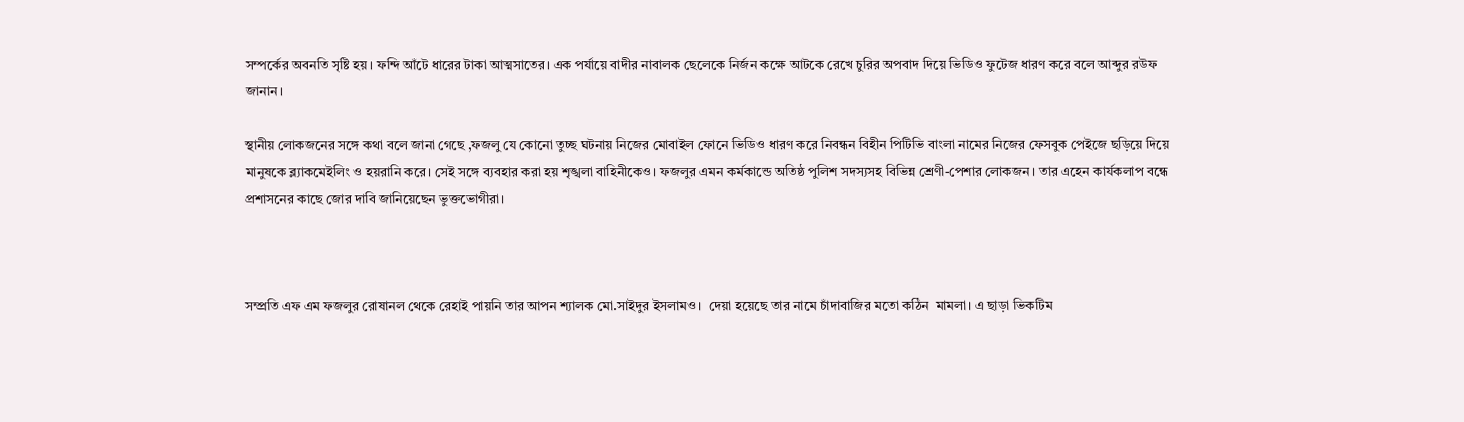সম্পর্কের অবনতি সৃষ্টি হয়। ফন্দি আঁটে ধারের টাকা আত্মসাতের। এক পর্যায়ে বাদীর নাবালক ছেলেকে নির্জন কক্ষে আটকে রেখে চুরির অপবাদ দিয়ে ভিডিও ফুটেজ ধারণ করে বলে আব্দুর রউফ জানান।

স্থানীয় লোকজনের সঙ্গে কথা বলে জানা গেছে ,ফজলু যে কোনো তুচ্ছ ঘটনায় নিজের মোবাইল ফোনে ভিডিও ধারণ করে নিবন্ধন বিহীন পিটিভি বাংলা নামের নিজের ফেসবুক পেইজে ছড়িয়ে দিয়ে মানুষকে ব্ল্যাকমেইলিং ও হয়রানি করে। সেই সঙ্গে ব্যবহার করা হয় শৃঙ্খলা বাহিনীকেও। ফজলুর এমন কর্মকান্ডে অতিষ্ঠ পুলিশ সদস্যসহ বিভিন্ন শ্রেণী-পেশার লোকজন। তার এহেন কার্যকলাপ বন্ধে প্রশাসনের কাছে জোর দাবি জানিয়েছেন ভুক্তভোগীরা।



সম্প্রতি এফ এম ফজলুর রোষানল থেকে রেহাই পায়নি তার আপন শ্যালক মো.সাইদুর ইসলামও।  দেয়া হয়েছে তার নামে চাঁদাবাজির মতো কঠিন  মামলা। এ ছাড়া ভিকটিম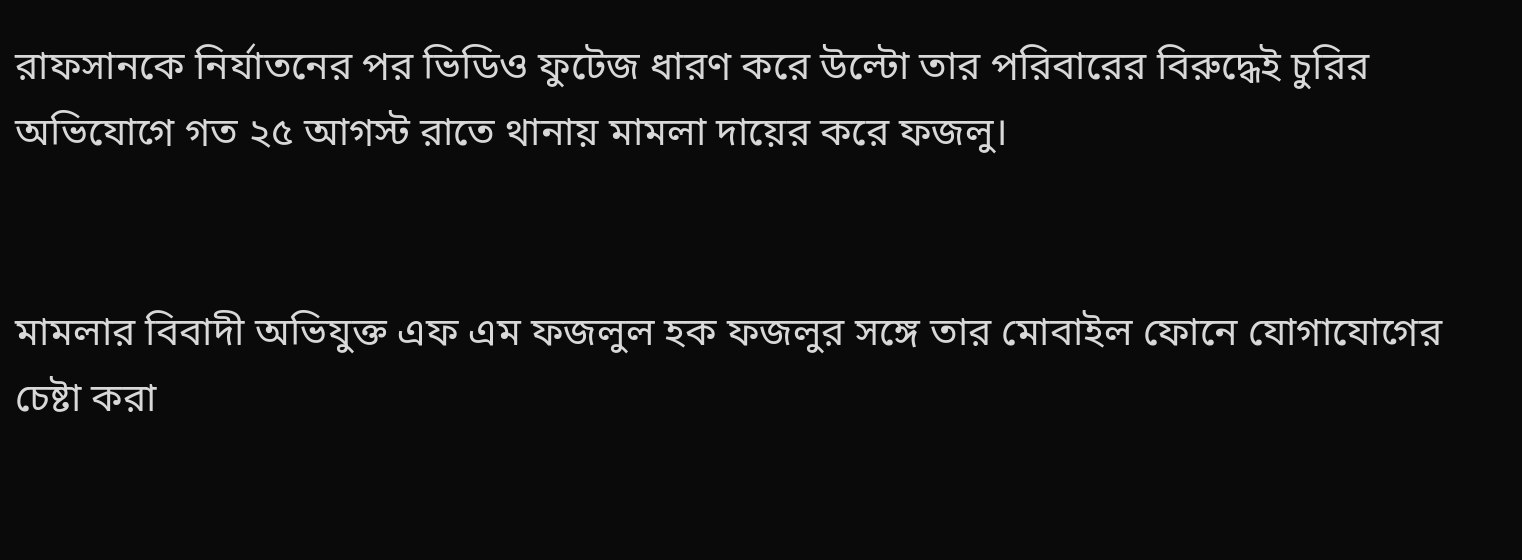রাফসানকে নির্যাতনের পর ভিডিও ফুটেজ ধারণ করে উল্টো তার পরিবারের বিরুদ্ধেই চুরির অভিযোগে গত ২৫ আগস্ট রাতে থানায় মামলা দায়ের করে ফজলু।


মামলার বিবাদী অভিযুক্ত এফ এম ফজলুল হক ফজলুর সঙ্গে তার মোবাইল ফোনে যোগাযোগের চেষ্টা করা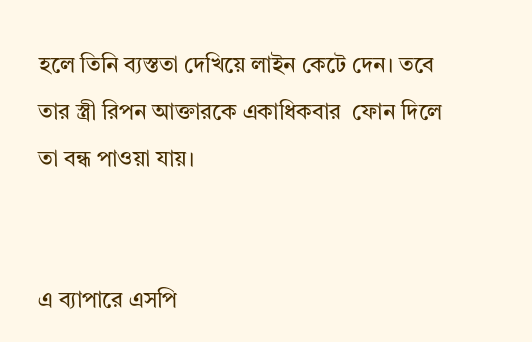হলে তিনি ব্যস্ততা দেখিয়ে লাইন কেটে দেন। তবে তার স্ত্রী রিপন আক্তারকে একাধিকবার  ফোন দিলে তা বন্ধ পাওয়া যায়।


এ ব্যাপারে এসপি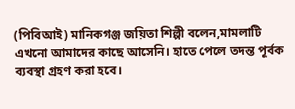(পিবিআই) মানিকগঞ্জ জয়িতা শিল্পী বলেন,মামলাটি এখনো আমাদের কাছে আসেনি। হাতে পেলে তদন্ত পূর্বক ব্যবস্থা গ্রহণ করা হবে।